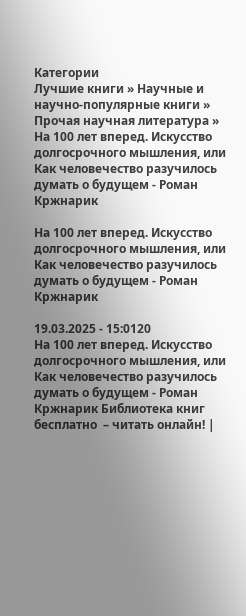Категории
Лучшие книги » Научные и научно-популярные книги » Прочая научная литература » На 100 лет вперед. Искусство долгосрочного мышления, или Как человечество разучилось думать о будущем - Роман Кржнарик

На 100 лет вперед. Искусство долгосрочного мышления, или Как человечество разучилось думать о будущем - Роман Кржнарик

19.03.2025 - 15:0120
На 100 лет вперед. Искусство долгосрочного мышления, или Как человечество разучилось думать о будущем - Роман Кржнарик Библиотека книг бесплатно  – читать онлайн! |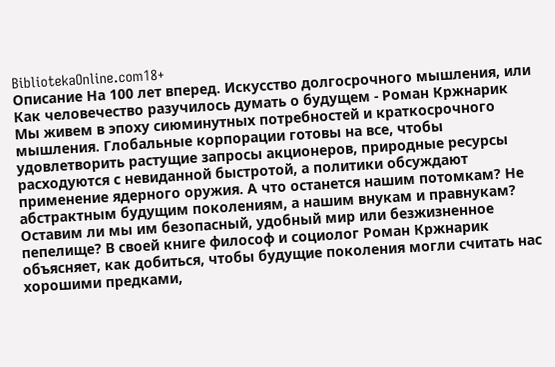BibliotekaOnline.com18+
Описание На 100 лет вперед. Искусство долгосрочного мышления, или Как человечество разучилось думать о будущем - Роман Кржнарик
Мы живем в эпоху сиюминутных потребностей и краткосрочного мышления. Глобальные корпорации готовы на все, чтобы удовлетворить растущие запросы акционеров, природные ресурсы расходуются с невиданной быстротой, а политики обсуждают применение ядерного оружия. А что останется нашим потомкам? Не абстрактным будущим поколениям, а нашим внукам и правнукам? Оставим ли мы им безопасный, удобный мир или безжизненное пепелище? В своей книге философ и социолог Роман Кржнарик объясняет, как добиться, чтобы будущие поколения могли считать нас хорошими предками,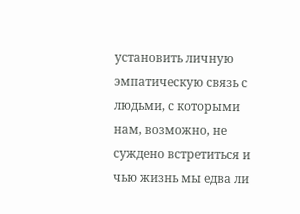установить личную эмпатическую связь с людьми, с которыми нам, возможно, не суждено встретиться и чью жизнь мы едва ли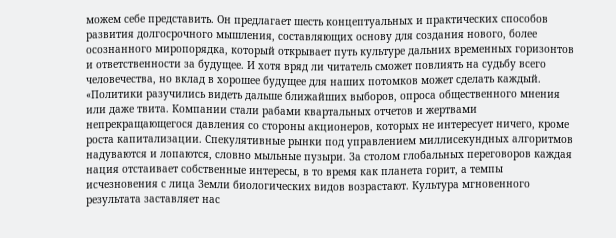можем себе представить. Он предлагает шесть концептуальных и практических способов развития долгосрочного мышления, составляющих основу для создания нового, более осознанного миропорядка, который открывает путь культуре дальних временных горизонтов и ответственности за будущее. И хотя вряд ли читатель сможет повлиять на судьбу всего человечества, но вклад в хорошее будущее для наших потомков может сделать каждый. «Политики разучились видеть дальше ближайших выборов, опроса общественного мнения или даже твита. Компании стали рабами квартальных отчетов и жертвами непрекращающегося давления со стороны акционеров, которых не интересует ничего, кроме роста капитализации. Спекулятивные рынки под управлением миллисекундных алгоритмов надуваются и лопаются, словно мыльные пузыри. За столом глобальных переговоров каждая нация отстаивает собственные интересы, в то время как планета горит, а темпы исчезновения с лица Земли биологических видов возрастают. Культура мгновенного результата заставляет нас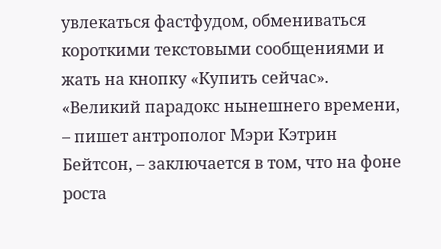увлекаться фастфудом, обмениваться короткими текстовыми сообщениями и жать на кнопку «Купить сейчас». «Великий парадокс нынешнего времени, – пишет антрополог Мэри Кэтрин Бейтсон, – заключается в том, что на фоне роста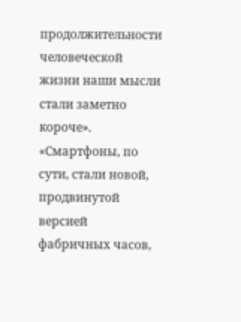продолжительности человеческой жизни наши мысли стали заметно короче». «Смартфоны, по сути, стали новой, продвинутой версией фабричных часов,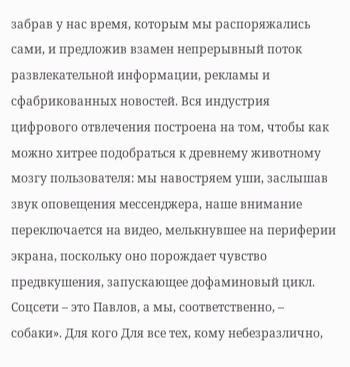забрав у нас время, которым мы распоряжались сами, и предложив взамен непрерывный поток развлекательной информации, рекламы и сфабрикованных новостей. Вся индустрия цифрового отвлечения построена на том, чтобы как можно хитрее подобраться к древнему животному мозгу пользователя: мы навостряем уши, заслышав звук оповещения мессенджера, наше внимание переключается на видео, мелькнувшее на периферии экрана, поскольку оно порождает чувство предвкушения, запускающее дофаминовый цикл. Соцсети – это Павлов, а мы, соответственно, – собаки». Для кого Для все тех, кому небезразлично,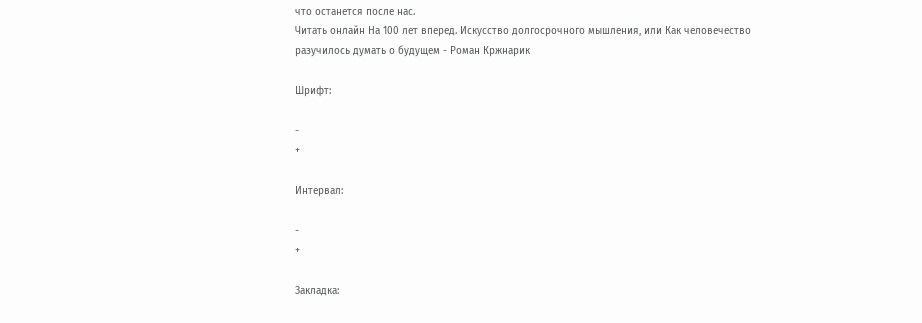что останется после нас.
Читать онлайн На 100 лет вперед. Искусство долгосрочного мышления, или Как человечество разучилось думать о будущем - Роман Кржнарик

Шрифт:

-
+

Интервал:

-
+

Закладка: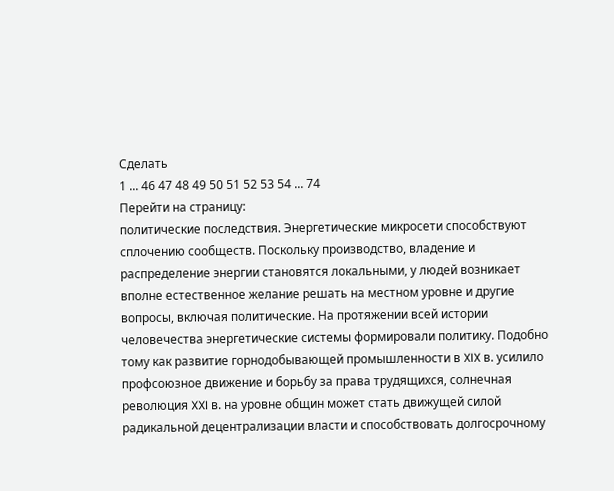Сделать
1 ... 46 47 48 49 50 51 52 53 54 ... 74
Перейти на страницу:
политические последствия. Энергетические микросети способствуют сплочению сообществ. Поскольку производство, владение и распределение энергии становятся локальными, у людей возникает вполне естественное желание решать на местном уровне и другие вопросы, включая политические. На протяжении всей истории человечества энергетические системы формировали политику. Подобно тому как развитие горнодобывающей промышленности в XIX в. усилило профсоюзное движение и борьбу за права трудящихся, солнечная революция XXI в. на уровне общин может стать движущей силой радикальной децентрализации власти и способствовать долгосрочному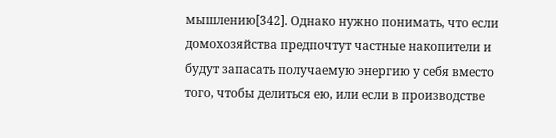мышлению[342]. Однако нужно понимать, что если домохозяйства предпочтут частные накопители и будут запасать получаемую энергию у себя вместо того, чтобы делиться ею, или если в производстве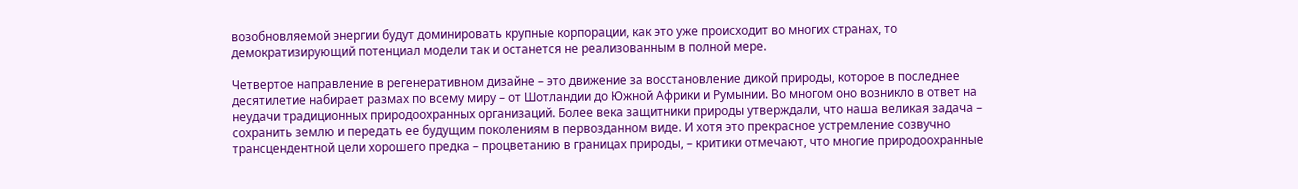возобновляемой энергии будут доминировать крупные корпорации, как это уже происходит во многих странах, то демократизирующий потенциал модели так и останется не реализованным в полной мере.

Четвертое направление в регенеративном дизайне – это движение за восстановление дикой природы, которое в последнее десятилетие набирает размах по всему миру – от Шотландии до Южной Африки и Румынии. Во многом оно возникло в ответ на неудачи традиционных природоохранных организаций. Более века защитники природы утверждали, что наша великая задача – сохранить землю и передать ее будущим поколениям в первозданном виде. И хотя это прекрасное устремление созвучно трансцендентной цели хорошего предка – процветанию в границах природы, – критики отмечают, что многие природоохранные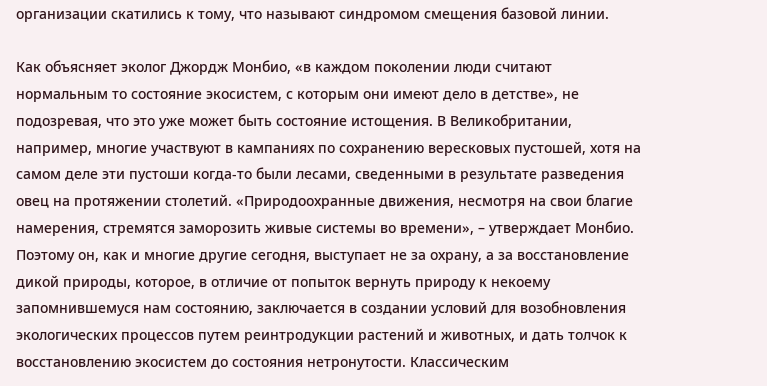организации скатились к тому, что называют синдромом смещения базовой линии.

Как объясняет эколог Джордж Монбио, «в каждом поколении люди считают нормальным то состояние экосистем, с которым они имеют дело в детстве», не подозревая, что это уже может быть состояние истощения. В Великобритании, например, многие участвуют в кампаниях по сохранению вересковых пустошей, хотя на самом деле эти пустоши когда-то были лесами, сведенными в результате разведения овец на протяжении столетий. «Природоохранные движения, несмотря на свои благие намерения, стремятся заморозить живые системы во времени», – утверждает Монбио. Поэтому он, как и многие другие сегодня, выступает не за охрану, а за восстановление дикой природы, которое, в отличие от попыток вернуть природу к некоему запомнившемуся нам состоянию, заключается в создании условий для возобновления экологических процессов путем реинтродукции растений и животных, и дать толчок к восстановлению экосистем до состояния нетронутости. Классическим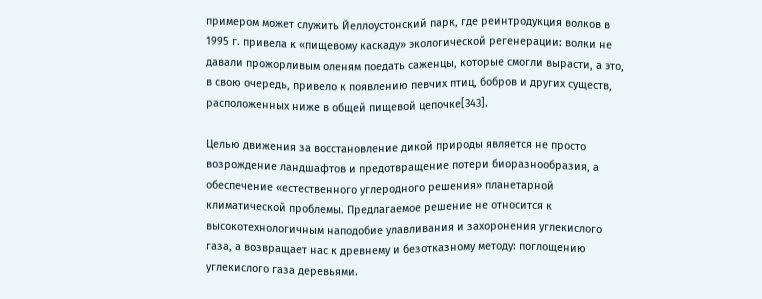примером может служить Йеллоустонский парк, где реинтродукция волков в 1995 г. привела к «пищевому каскаду» экологической регенерации: волки не давали прожорливым оленям поедать саженцы, которые смогли вырасти, а это, в свою очередь, привело к появлению певчих птиц, бобров и других существ, расположенных ниже в общей пищевой цепочке[343].

Целью движения за восстановление дикой природы является не просто возрождение ландшафтов и предотвращение потери биоразнообразия, а обеспечение «естественного углеродного решения» планетарной климатической проблемы. Предлагаемое решение не относится к высокотехнологичным наподобие улавливания и захоронения углекислого газа, а возвращает нас к древнему и безотказному методу: поглощению углекислого газа деревьями.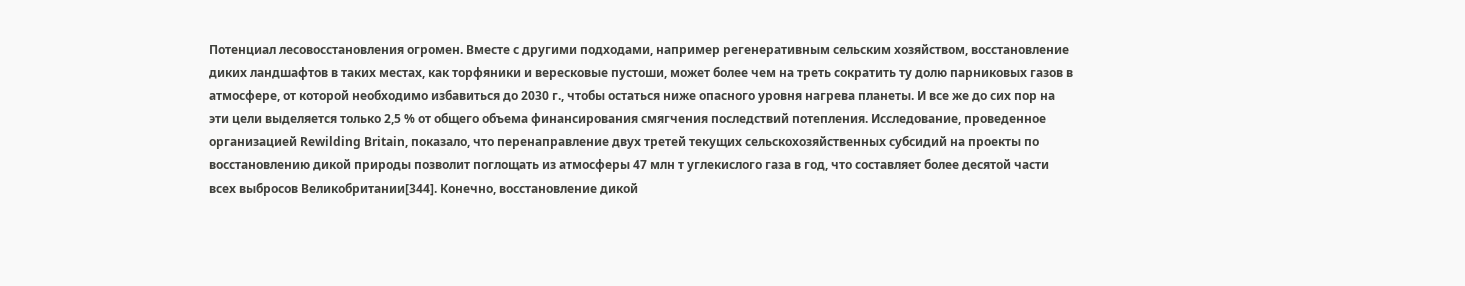Потенциал лесовосстановления огромен. Вместе с другими подходами, например регенеративным сельским хозяйством, восстановление диких ландшафтов в таких местах, как торфяники и вересковые пустоши, может более чем на треть сократить ту долю парниковых газов в атмосфере, от которой необходимо избавиться до 2030 г., чтобы остаться ниже опасного уровня нагрева планеты. И все же до сих пор на эти цели выделяется только 2,5 % от общего объема финансирования смягчения последствий потепления. Исследование, проведенное организацией Rewilding Britain, показало, что перенаправление двух третей текущих сельскохозяйственных субсидий на проекты по восстановлению дикой природы позволит поглощать из атмосферы 47 млн т углекислого газа в год, что составляет более десятой части всех выбросов Великобритании[344]. Конечно, восстановление дикой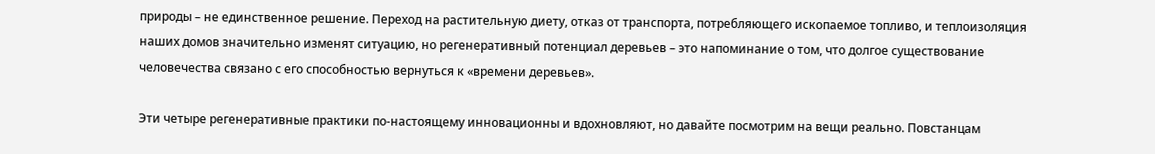природы – не единственное решение. Переход на растительную диету, отказ от транспорта, потребляющего ископаемое топливо, и теплоизоляция наших домов значительно изменят ситуацию, но регенеративный потенциал деревьев – это напоминание о том, что долгое существование человечества связано с его способностью вернуться к «времени деревьев».

Эти четыре регенеративные практики по-настоящему инновационны и вдохновляют, но давайте посмотрим на вещи реально. Повстанцам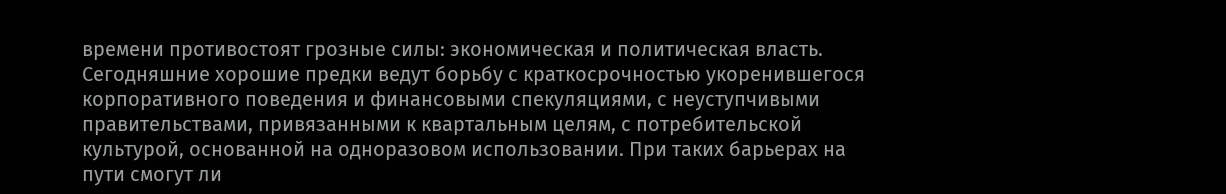времени противостоят грозные силы: экономическая и политическая власть. Сегодняшние хорошие предки ведут борьбу с краткосрочностью укоренившегося корпоративного поведения и финансовыми спекуляциями, с неуступчивыми правительствами, привязанными к квартальным целям, с потребительской культурой, основанной на одноразовом использовании. При таких барьерах на пути смогут ли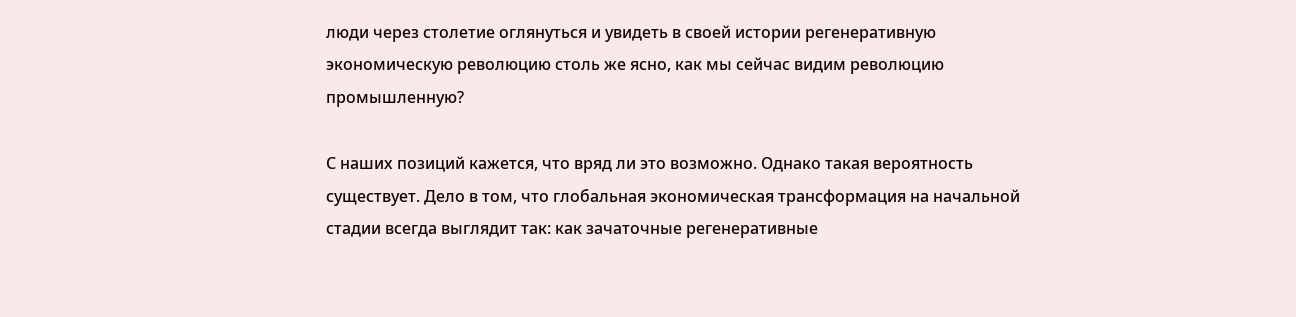люди через столетие оглянуться и увидеть в своей истории регенеративную экономическую революцию столь же ясно, как мы сейчас видим революцию промышленную?

С наших позиций кажется, что вряд ли это возможно. Однако такая вероятность существует. Дело в том, что глобальная экономическая трансформация на начальной стадии всегда выглядит так: как зачаточные регенеративные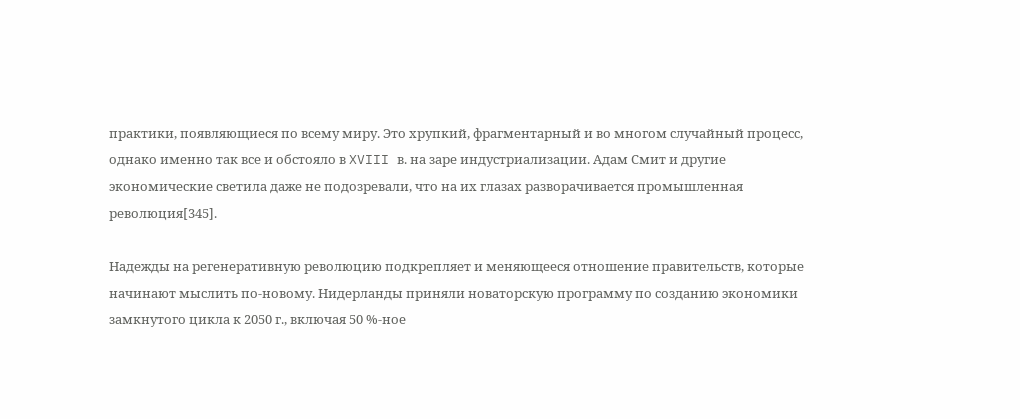практики, появляющиеся по всему миру. Это хрупкий, фрагментарный и во многом случайный процесс, однако именно так все и обстояло в XVIII в. на заре индустриализации. Адам Смит и другие экономические светила даже не подозревали, что на их глазах разворачивается промышленная революция[345].

Надежды на регенеративную революцию подкрепляет и меняющееся отношение правительств, которые начинают мыслить по-новому. Нидерланды приняли новаторскую программу по созданию экономики замкнутого цикла к 2050 г., включая 50 %-ное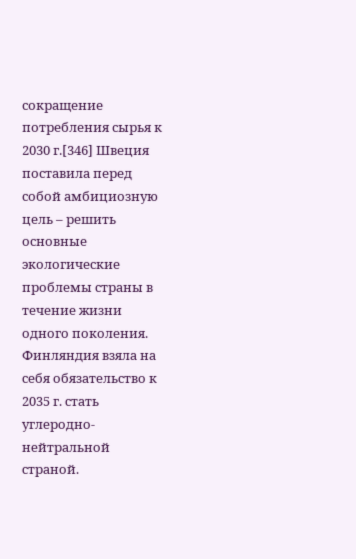сокращение потребления сырья к 2030 г.[346] Швеция поставила перед собой амбициозную цель – решить основные экологические проблемы страны в течение жизни одного поколения. Финляндия взяла на себя обязательство к 2035 г. стать углеродно-нейтральной страной.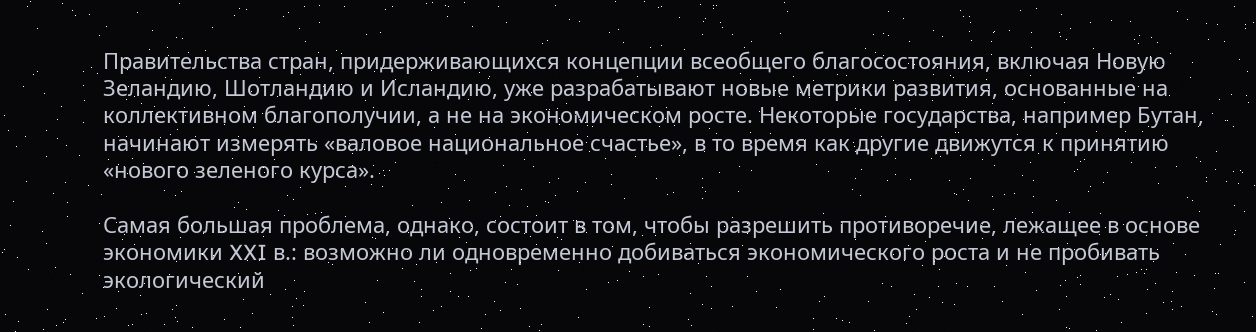Правительства стран, придерживающихся концепции всеобщего благосостояния, включая Новую Зеландию, Шотландию и Исландию, уже разрабатывают новые метрики развития, основанные на коллективном благополучии, а не на экономическом росте. Некоторые государства, например Бутан, начинают измерять «валовое национальное счастье», в то время как другие движутся к принятию «нового зеленого курса».

Самая большая проблема, однако, состоит в том, чтобы разрешить противоречие, лежащее в основе экономики XXI в.: возможно ли одновременно добиваться экономического роста и не пробивать экологический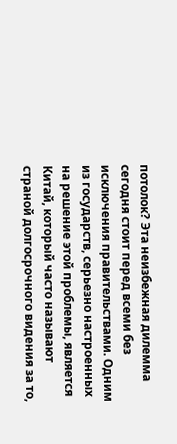потолок? Эта неизбежная дилемма сегодня стоит перед всеми без исключения правительствами. Одним из государств, серьезно настроенных на решение этой проблемы, является Китай, который часто называют страной долгосрочного видения за то,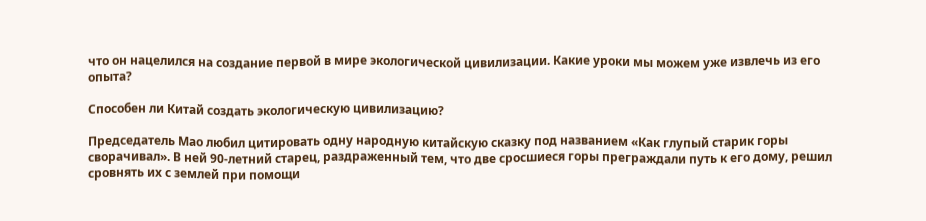что он нацелился на создание первой в мире экологической цивилизации. Какие уроки мы можем уже извлечь из его опыта?

Способен ли Китай создать экологическую цивилизацию?

Председатель Мао любил цитировать одну народную китайскую сказку под названием «Как глупый старик горы сворачивал». В ней 90-летний старец, раздраженный тем, что две сросшиеся горы преграждали путь к его дому, решил сровнять их с землей при помощи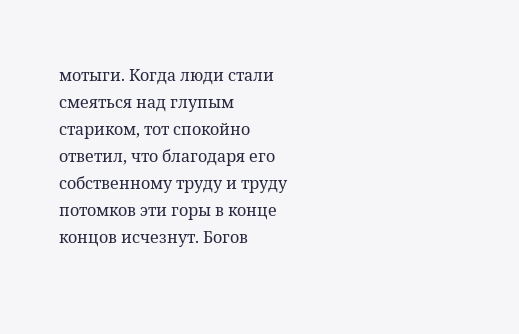мотыги. Когда люди стали смеяться над глупым стариком, тот спокойно ответил, что благодаря его собственному труду и труду потомков эти горы в конце концов исчезнут. Богов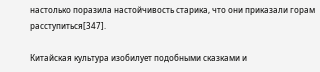настолько поразила настойчивость старика, что они приказали горам расступиться[347].

Китайская культура изобилует подобными сказками и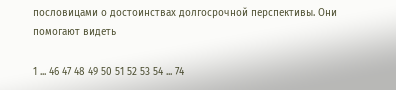пословицами о достоинствах долгосрочной перспективы. Они помогают видеть

1 ... 46 47 48 49 50 51 52 53 54 ... 74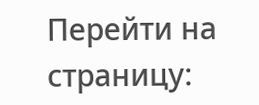Перейти на страницу: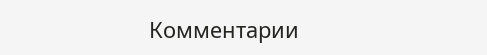Комментарии